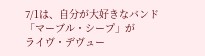7/1は、自分が大好きなバンド「マーブル・シープ」が
ライヴ・デヴュー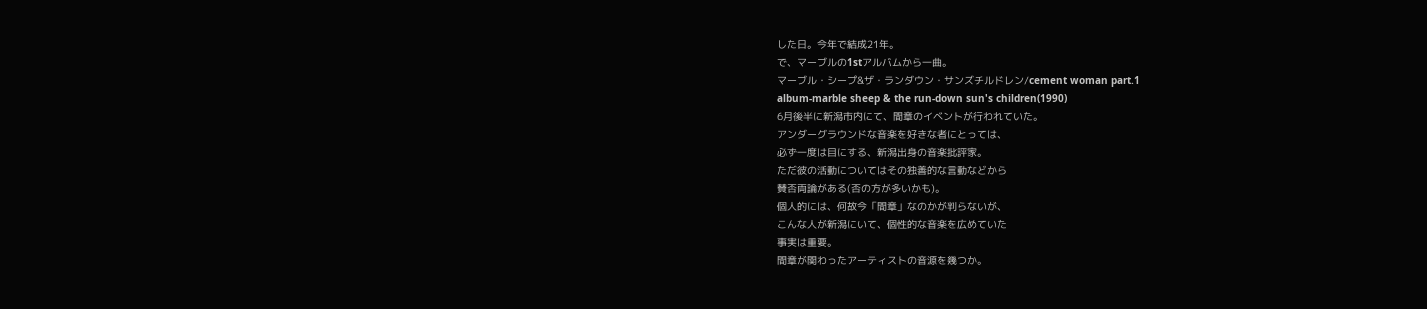した日。今年で結成21年。
で、マーブルの1stアルバムから一曲。
マーブル・シープ&ザ・ランダウン・サンズチルドレン/cement woman part.1
album-marble sheep & the run-down sun's children(1990)
6月後半に新潟市内にて、間章のイベントが行われていた。
アンダーグラウンドな音楽を好きな者にとっては、
必ず一度は目にする、新潟出身の音楽批評家。
ただ彼の活動についてはその独善的な言動などから
賛否両論がある(否の方が多いかも)。
個人的には、何故今「間章」なのかが判らないが、
こんな人が新潟にいて、個性的な音楽を広めていた
事実は重要。
間章が関わったアーティストの音源を幾つか。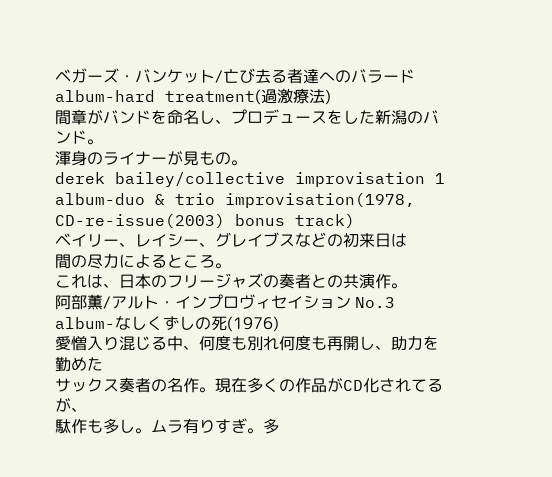ベガーズ・バンケット/亡び去る者達へのバラード
album-hard treatment(過激療法)
間章がバンドを命名し、プロデュースをした新潟のバンド。
渾身のライナーが見もの。
derek bailey/collective improvisation 1
album-duo & trio improvisation(1978, CD-re-issue(2003) bonus track)
ベイリー、レイシー、グレイブスなどの初来日は
間の尽力によるところ。
これは、日本のフリージャズの奏者との共演作。
阿部薫/アルト・インプロヴィセイション No.3
album-なしくずしの死(1976)
愛憎入り混じる中、何度も別れ何度も再開し、助力を勤めた
サックス奏者の名作。現在多くの作品がCD化されてるが、
駄作も多し。ムラ有りすぎ。多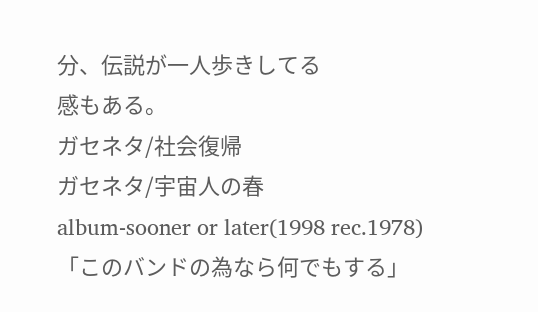分、伝説が一人歩きしてる
感もある。
ガセネタ/社会復帰
ガセネタ/宇宙人の春
album-sooner or later(1998 rec.1978)
「このバンドの為なら何でもする」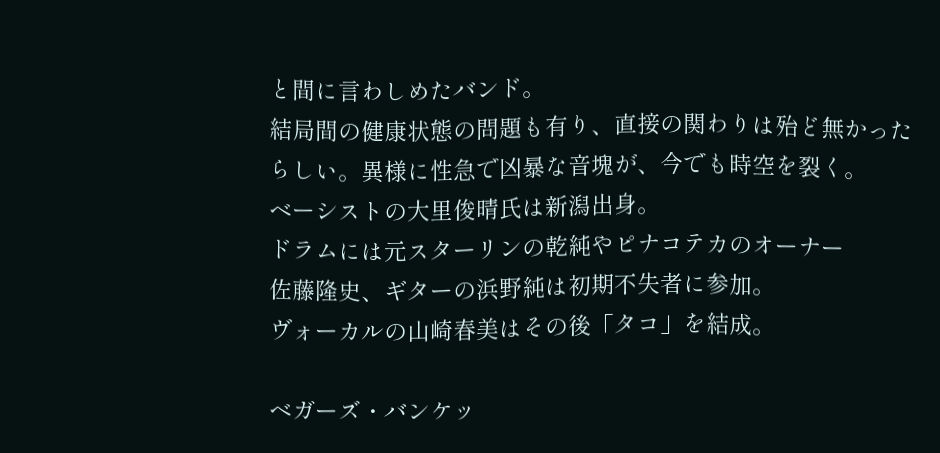と間に言わしめたバンド。
結局間の健康状態の問題も有り、直接の関わりは殆ど無かった
らしい。異様に性急で凶暴な音塊が、今でも時空を裂く。
ベーシストの大里俊晴氏は新潟出身。
ドラムには元スターリンの乾純やピナコテカのオーナー
佐藤隆史、ギターの浜野純は初期不失者に参加。
ヴォーカルの山崎春美はその後「タコ」を結成。

ベガーズ・バンケッ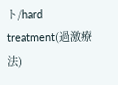ト/hard treatment(過激療法)